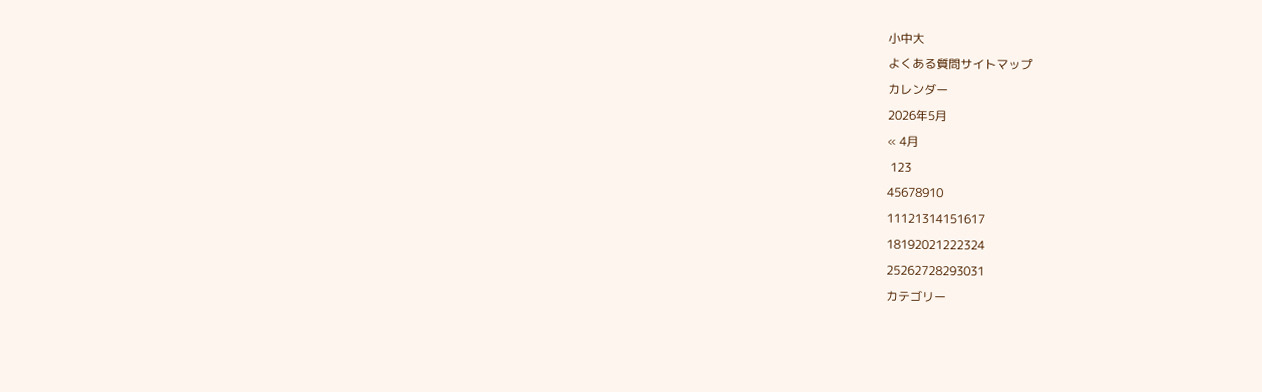小中大
よくある質問サイトマップ
カレンダー
2026年5月
« 4月
 123
45678910
11121314151617
18192021222324
25262728293031
カテゴリー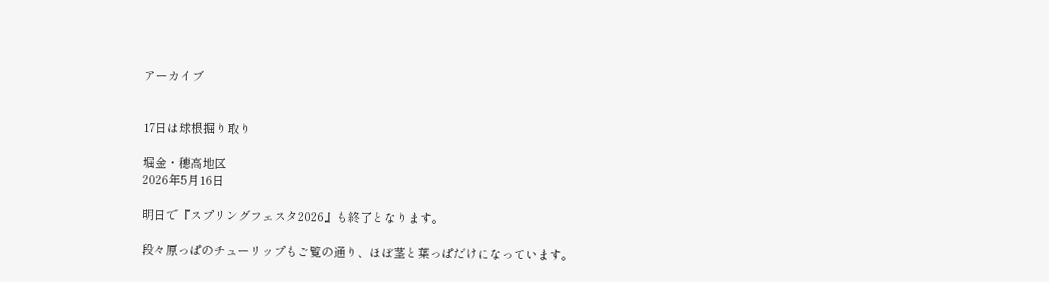アーカイブ


17日は球根掘り取り

堀金・穂高地区
2026年5月16日

明日で『スプリングフェスタ2026』も終了となります。

段々原っぱのチューリップもご覧の通り、ほぼ茎と葉っぱだけになっています。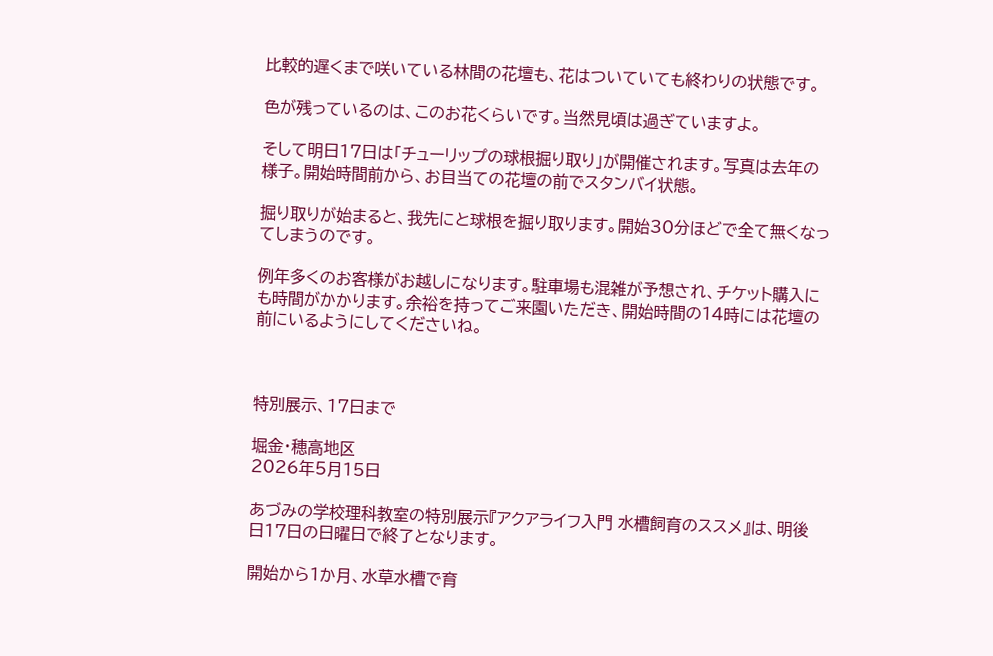比較的遅くまで咲いている林間の花壇も、花はついていても終わりの状態です。

色が残っているのは、このお花くらいです。当然見頃は過ぎていますよ。

そして明日17日は「チューリップの球根掘り取り」が開催されます。写真は去年の様子。開始時間前から、お目当ての花壇の前でスタンバイ状態。

掘り取りが始まると、我先にと球根を掘り取ります。開始30分ほどで全て無くなってしまうのです。

例年多くのお客様がお越しになります。駐車場も混雑が予想され、チケット購入にも時間がかかります。余裕を持ってご来園いただき、開始時間の14時には花壇の前にいるようにしてくださいね。



特別展示、17日まで

堀金・穂高地区
2026年5月15日

あづみの学校理科教室の特別展示『アクアライフ入門 水槽飼育のススメ』は、明後日17日の日曜日で終了となります。

開始から1か月、水草水槽で育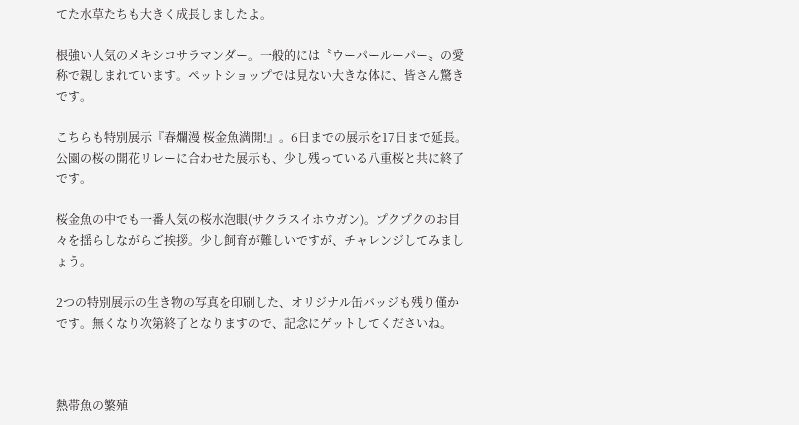てた水草たちも大きく成長しましたよ。

根強い人気のメキシコサラマンダー。一般的には〝ウーパールーパー〟の愛称で親しまれています。ペットショップでは見ない大きな体に、皆さん驚きです。

こちらも特別展示『春爛漫 桜金魚満開!』。6日までの展示を17日まで延長。公園の桜の開花リレーに合わせた展示も、少し残っている八重桜と共に終了です。

桜金魚の中でも一番人気の桜水泡眼(サクラスイホウガン)。プクプクのお目々を揺らしながらご挨拶。少し飼育が難しいですが、チャレンジしてみましょう。

2つの特別展示の生き物の写真を印刷した、オリジナル缶バッジも残り僅かです。無くなり次第終了となりますので、記念にゲットしてくださいね。



熱帯魚の繁殖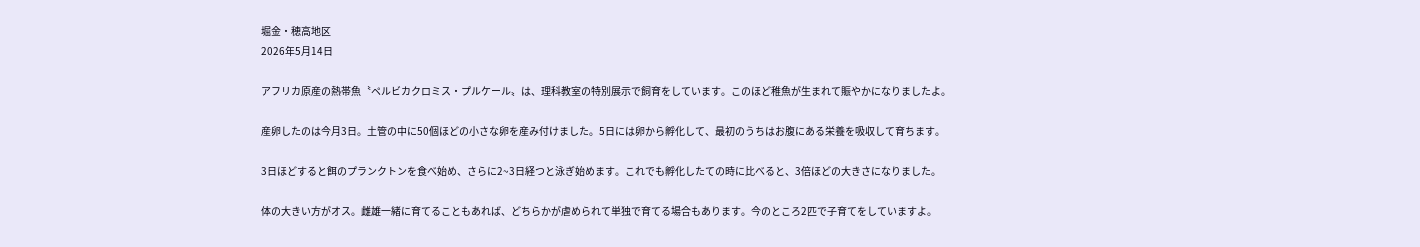堀金・穂高地区
2026年5月14日

アフリカ原産の熱帯魚〝ペルビカクロミス・プルケール〟は、理科教室の特別展示で飼育をしています。このほど稚魚が生まれて賑やかになりましたよ。

産卵したのは今月3日。土管の中に50個ほどの小さな卵を産み付けました。5日には卵から孵化して、最初のうちはお腹にある栄養を吸収して育ちます。

3日ほどすると餌のプランクトンを食べ始め、さらに2~3日経つと泳ぎ始めます。これでも孵化したての時に比べると、3倍ほどの大きさになりました。

体の大きい方がオス。雌雄一緒に育てることもあれば、どちらかが虐められて単独で育てる場合もあります。今のところ2匹で子育てをしていますよ。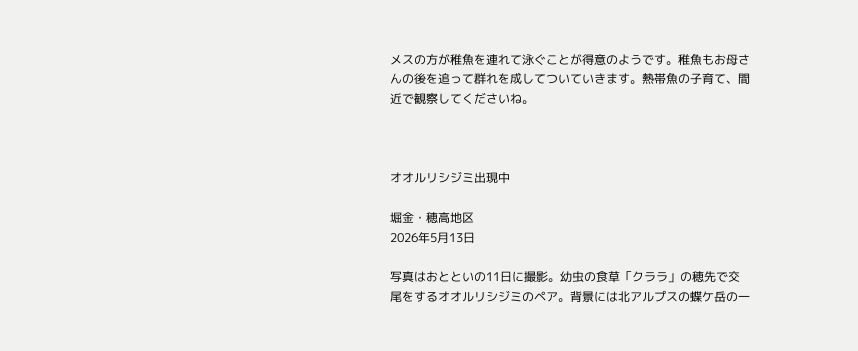メスの方が稚魚を連れて泳ぐことが得意のようです。稚魚もお母さんの後を追って群れを成してついていきます。熱帯魚の子育て、間近で観察してくださいね。



オオルリシジミ出現中

堀金・穂高地区
2026年5月13日

写真はおとといの11日に撮影。幼虫の食草「クララ」の穂先で交尾をするオオルリシジミのペア。背景には北アルプスの蝶ケ岳の一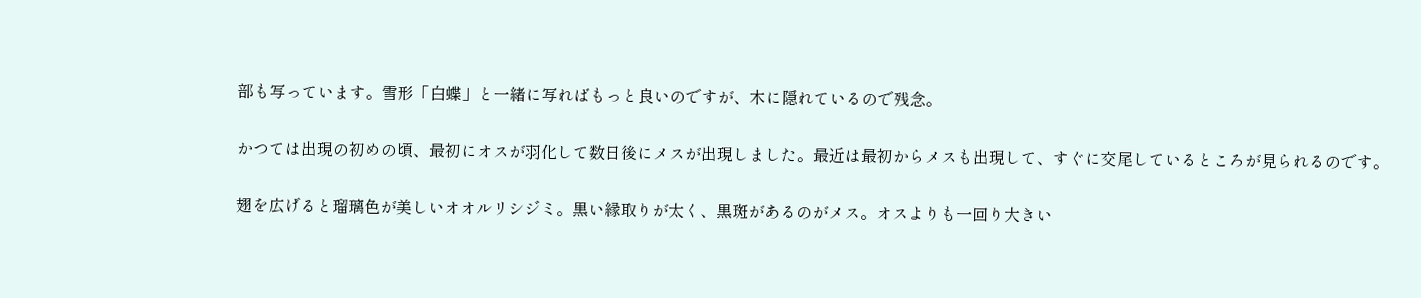部も写っています。雪形「白蝶」と一緒に写ればもっと良いのですが、木に隠れているので残念。

かつては出現の初めの頃、最初にオスが羽化して数日後にメスが出現しました。最近は最初からメスも出現して、すぐに交尾しているところが見られるのです。

翅を広げると瑠璃色が美しいオオルリシジミ。黒い縁取りが太く、黒斑があるのがメス。オスよりも一回り大きい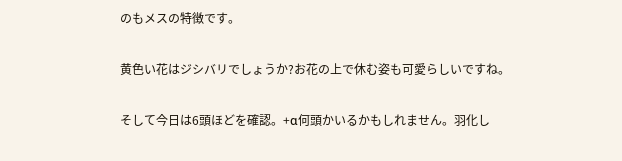のもメスの特徴です。

黄色い花はジシバリでしょうか?お花の上で休む姿も可愛らしいですね。

そして今日は6頭ほどを確認。+α何頭かいるかもしれません。羽化し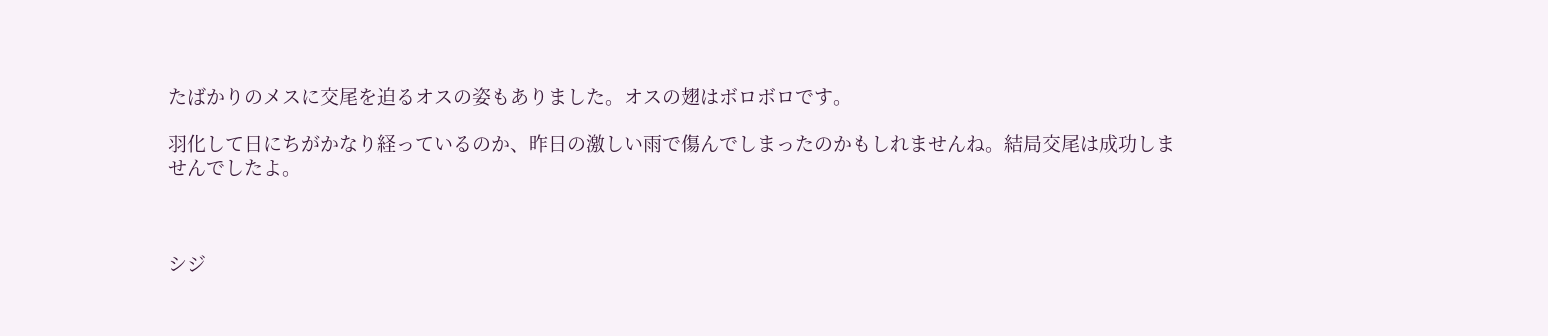たばかりのメスに交尾を迫るオスの姿もありました。オスの翅はボロボロです。

羽化して日にちがかなり経っているのか、昨日の激しい雨で傷んでしまったのかもしれませんね。結局交尾は成功しませんでしたよ。



シジ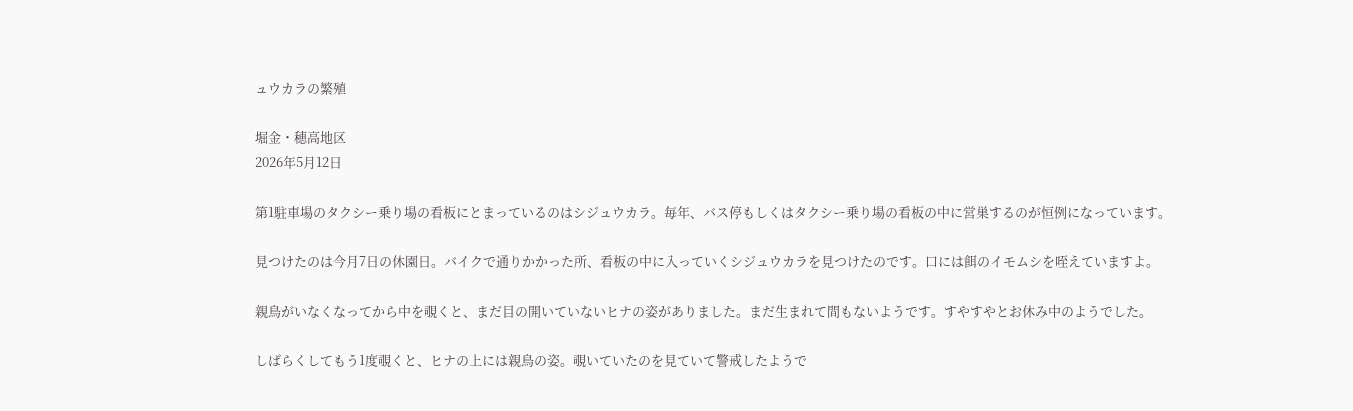ュウカラの繁殖

堀金・穂高地区
2026年5月12日

第1駐車場のタクシー乗り場の看板にとまっているのはシジュウカラ。毎年、バス停もしくはタクシー乗り場の看板の中に営巣するのが恒例になっています。

見つけたのは今月7日の休園日。バイクで通りかかった所、看板の中に入っていくシジュウカラを見つけたのです。口には餌のイモムシを咥えていますよ。

親鳥がいなくなってから中を覗くと、まだ目の開いていないヒナの姿がありました。まだ生まれて間もないようです。すやすやとお休み中のようでした。

しばらくしてもう1度覗くと、ヒナの上には親鳥の姿。覗いていたのを見ていて警戒したようで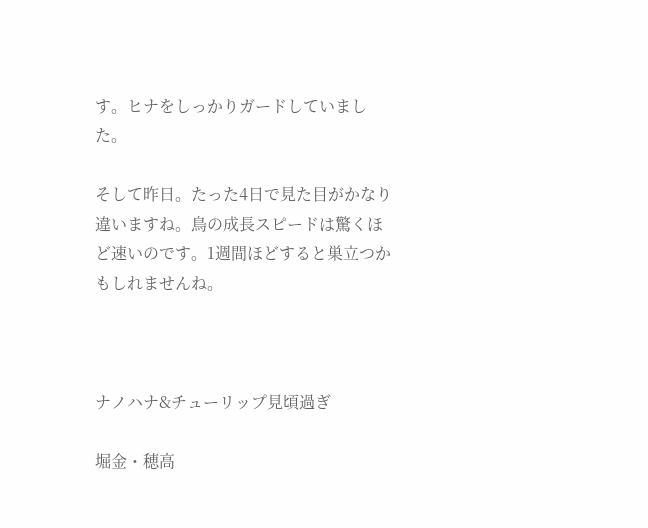す。ヒナをしっかりガードしていました。

そして昨日。たった4日で見た目がかなり違いますね。鳥の成長スピードは驚くほど速いのです。1週間ほどすると巣立つかもしれませんね。



ナノハナ&チューリップ見頃過ぎ

堀金・穂高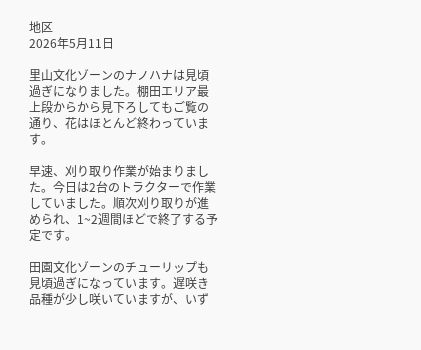地区
2026年5月11日

里山文化ゾーンのナノハナは見頃過ぎになりました。棚田エリア最上段からから見下ろしてもご覧の通り、花はほとんど終わっています。

早速、刈り取り作業が始まりました。今日は2台のトラクターで作業していました。順次刈り取りが進められ、1~2週間ほどで終了する予定です。

田園文化ゾーンのチューリップも見頃過ぎになっています。遅咲き品種が少し咲いていますが、いず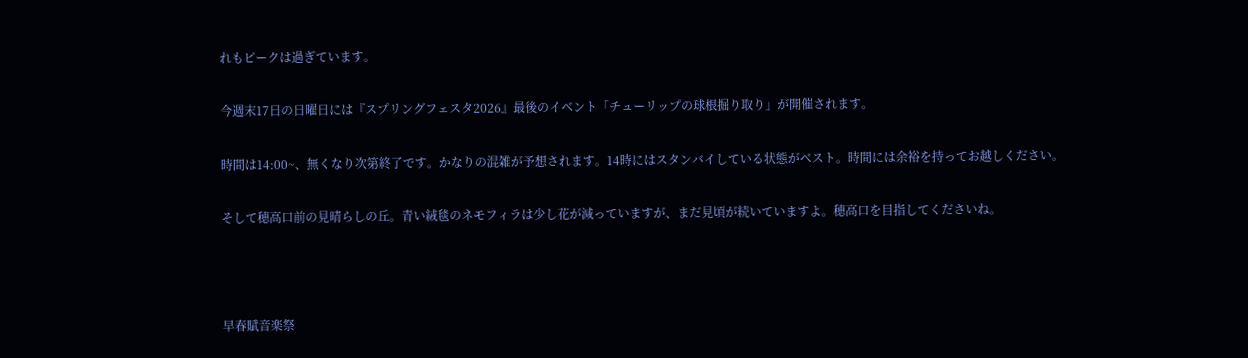れもピークは過ぎています。

今週末17日の日曜日には『スプリングフェスタ2026』最後のイベント「チューリップの球根掘り取り」が開催されます。

時間は14:00~、無くなり次第終了です。かなりの混雑が予想されます。14時にはスタンバイしている状態がベスト。時間には余裕を持ってお越しください。

そして穂高口前の見晴らしの丘。青い絨毯のネモフィラは少し花が減っていますが、まだ見頃が続いていますよ。穂高口を目指してくださいね。



早春賦音楽祭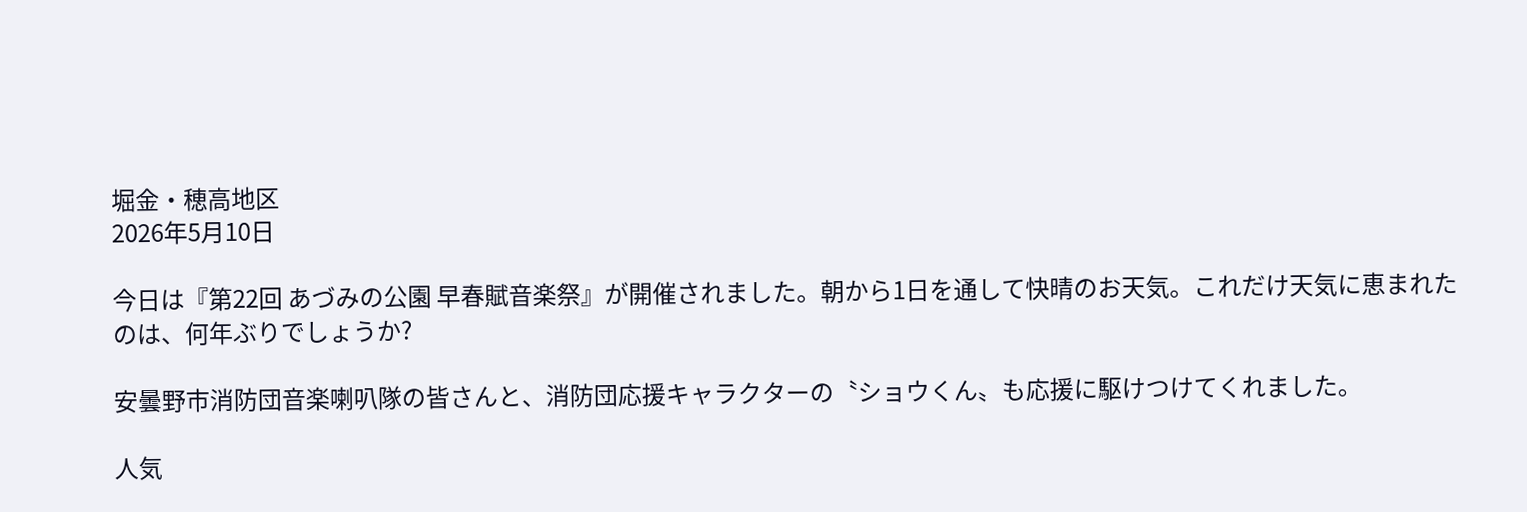堀金・穂高地区
2026年5月10日

今日は『第22回 あづみの公園 早春賦音楽祭』が開催されました。朝から1日を通して快晴のお天気。これだけ天気に恵まれたのは、何年ぶりでしょうか?

安曇野市消防団音楽喇叭隊の皆さんと、消防団応援キャラクターの〝ショウくん〟も応援に駆けつけてくれました。

人気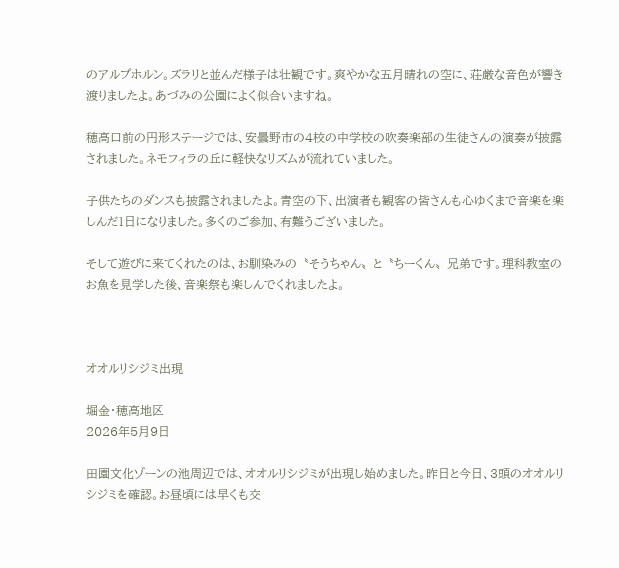のアルプホルン。ズラリと並んだ様子は壮観です。爽やかな五月晴れの空に、荘厳な音色が響き渡りましたよ。あづみの公園によく似合いますね。

穂高口前の円形ステージでは、安曇野市の4校の中学校の吹奏楽部の生徒さんの演奏が披露されました。ネモフィラの丘に軽快なリズムが流れていました。

子供たちのダンスも披露されましたよ。青空の下、出演者も観客の皆さんも心ゆくまで音楽を楽しんだ1日になりました。多くのご参加、有難うございました。

そして遊びに来てくれたのは、お馴染みの〝そうちゃん〟と〝ちーくん〟兄弟です。理科教室のお魚を見学した後、音楽祭も楽しんでくれましたよ。



オオルリシジミ出現

堀金・穂高地区
2026年5月9日

田園文化ゾーンの池周辺では、オオルリシジミが出現し始めました。昨日と今日、3頭のオオルリシジミを確認。お昼頃には早くも交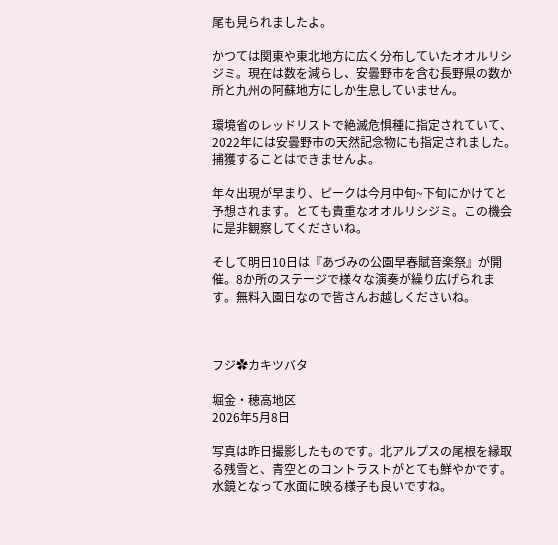尾も見られましたよ。

かつては関東や東北地方に広く分布していたオオルリシジミ。現在は数を減らし、安曇野市を含む長野県の数か所と九州の阿蘇地方にしか生息していません。

環境省のレッドリストで絶滅危惧種に指定されていて、2022年には安曇野市の天然記念物にも指定されました。捕獲することはできませんよ。

年々出現が早まり、ピークは今月中旬~下旬にかけてと予想されます。とても貴重なオオルリシジミ。この機会に是非観察してくださいね。

そして明日10日は『あづみの公園早春賦音楽祭』が開催。8か所のステージで様々な演奏が繰り広げられます。無料入園日なので皆さんお越しくださいね。



フジ✿カキツバタ

堀金・穂高地区
2026年5月8日

写真は昨日撮影したものです。北アルプスの尾根を縁取る残雪と、青空とのコントラストがとても鮮やかです。水鏡となって水面に映る様子も良いですね。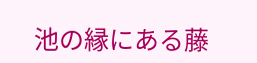池の縁にある藤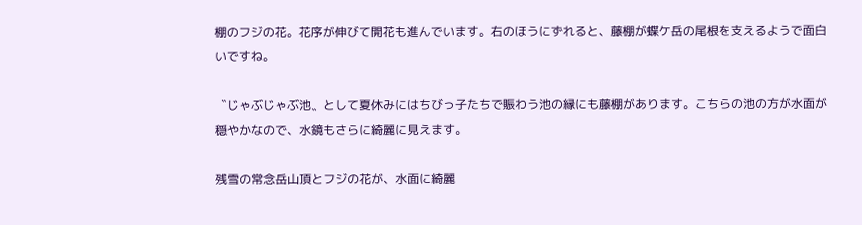棚のフジの花。花序が伸びて開花も進んでいます。右のほうにずれると、藤棚が蝶ケ岳の尾根を支えるようで面白いですね。

〝じゃぶじゃぶ池〟として夏休みにはちびっ子たちで賑わう池の縁にも藤棚があります。こちらの池の方が水面が穏やかなので、水鏡もさらに綺麗に見えます。

残雪の常念岳山頂とフジの花が、水面に綺麗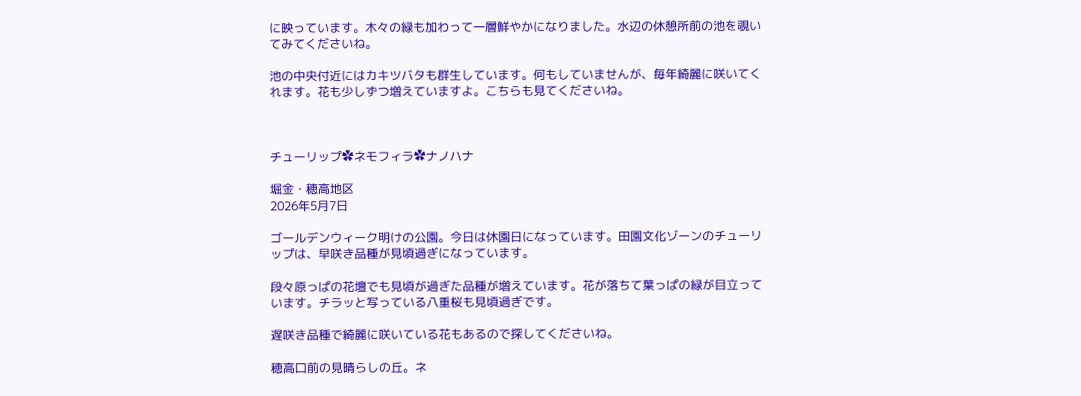に映っています。木々の緑も加わって一層鮮やかになりました。水辺の休憩所前の池を覗いてみてくださいね。

池の中央付近にはカキツバタも群生しています。何もしていませんが、毎年綺麗に咲いてくれます。花も少しずつ増えていますよ。こちらも見てくださいね。



チューリップ✿ネモフィラ✿ナノハナ

堀金・穂高地区
2026年5月7日

ゴールデンウィーク明けの公園。今日は休園日になっています。田園文化ゾーンのチューリップは、早咲き品種が見頃過ぎになっています。

段々原っぱの花壇でも見頃が過ぎた品種が増えています。花が落ちて葉っぱの緑が目立っています。チラッと写っている八重桜も見頃過ぎです。

遅咲き品種で綺麗に咲いている花もあるので探してくださいね。

穂高口前の見晴らしの丘。ネ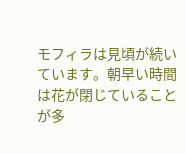モフィラは見頃が続いています。朝早い時間は花が閉じていることが多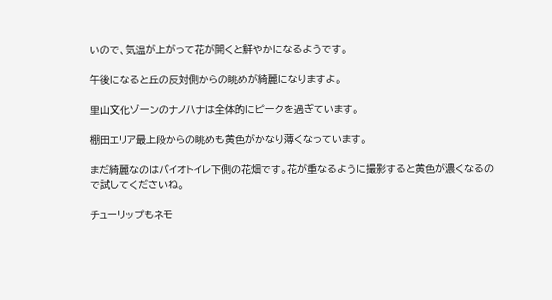いので、気温が上がって花が開くと鮮やかになるようです。

午後になると丘の反対側からの眺めが綺麗になりますよ。

里山文化ゾーンのナノハナは全体的にピークを過ぎています。

棚田エリア最上段からの眺めも黄色がかなり薄くなっています。

まだ綺麗なのはバイオトイレ下側の花畑です。花が重なるように撮影すると黄色が濃くなるので試してくださいね。

チューリップもネモ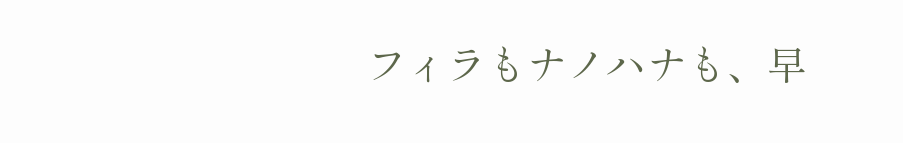フィラもナノハナも、早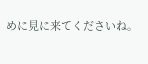めに見に来てくださいね。